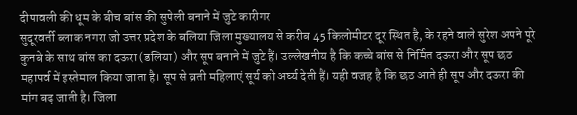दीपावली की धूम के बीच बांस की सुपेली बनाने में जुटे कारीगर
सुदूरवर्ती ब्लाक नगरा जो उत्तर प्रदेश के बलिया जिला मुख्यालय से करीब 45 किलोमीटर दूर स्थित है, के रहने वाले सुरेश अपने पूरे कुनबे के साथ बांस का दऊरा (डलिया) और सूप बनाने में जुटे हैं। उल्लेखनीय है कि कच्चे बांस से निर्मित दऊरा और सूप छठ महापर्व में इस्तेमाल किया जाता है। सूप से व्रती महिलाएं सूर्य को अर्घ्य देती हैं। यही वजह है कि छठ आते ही सूप और दऊरा की मांग बढ़ जाती है। जिला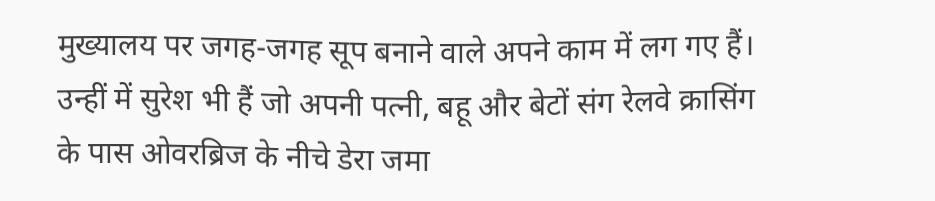मुख्यालय पर जगह-जगह सूप बनाने वाले अपने काम में लग गए हैं। उन्हीं में सुरेश भी हैं जो अपनी पत्नी, बहू और बेटों संग रेलवे क्रासिंग के पास ओवरब्रिज के नीचे डेरा जमा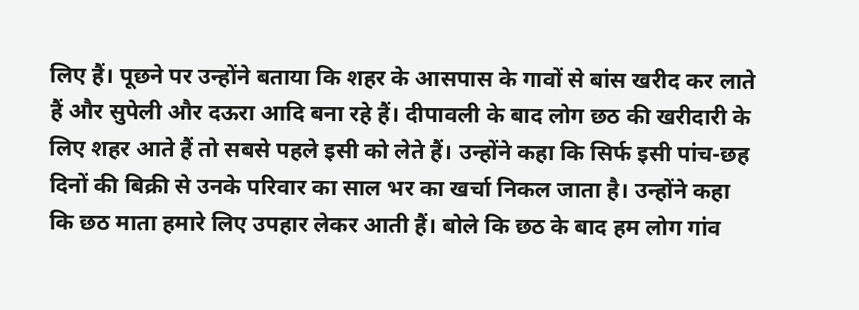लिए हैं। पूछने पर उन्होंने बताया कि शहर के आसपास के गावों से बांस खरीद कर लाते हैं और सुपेली और दऊरा आदि बना रहे हैं। दीपावली के बाद लोग छठ की खरीदारी के लिए शहर आते हैं तो सबसे पहले इसी को लेते हैं। उन्होंने कहा कि सिर्फ इसी पांच-छह दिनों की बिक्री से उनके परिवार का साल भर का खर्चा निकल जाता है। उन्होंने कहा कि छठ माता हमारे लिए उपहार लेकर आती हैं। बोले कि छठ के बाद हम लोग गांव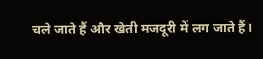चले जाते हैं और खेती मजदूरी में लग जाते हैं।